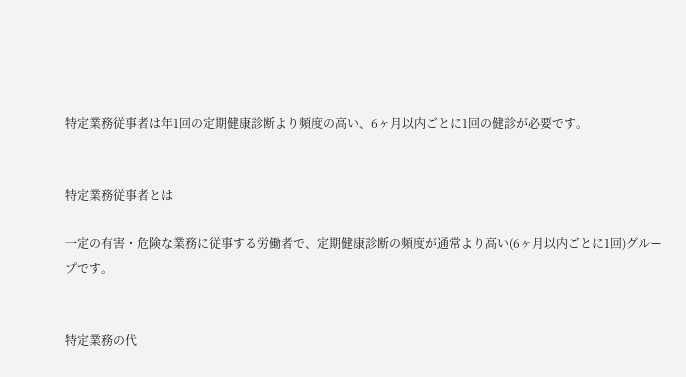特定業務従事者は年1回の定期健康診断より頻度の高い、6ヶ月以内ごとに1回の健診が必要です。


特定業務従事者とは

一定の有害・危険な業務に従事する労働者で、定期健康診断の頻度が通常より高い(6ヶ月以内ごとに1回)グループです。


特定業務の代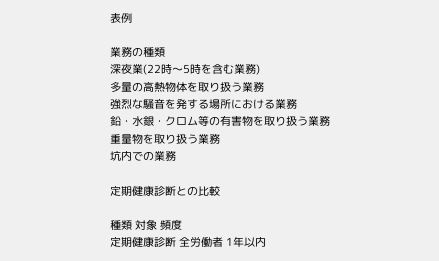表例

業務の種類
深夜業(22時〜5時を含む業務)
多量の高熱物体を取り扱う業務
強烈な騒音を発する場所における業務
鉛・水銀・クロム等の有害物を取り扱う業務
重量物を取り扱う業務
坑内での業務

定期健康診断との比較

種類 対象 頻度
定期健康診断 全労働者 1年以内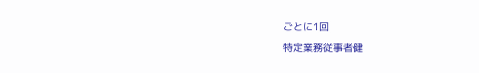ごとに1回
特定業務従事者健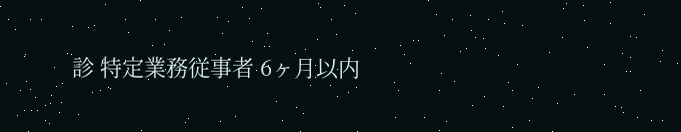診 特定業務従事者 6ヶ月以内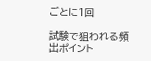ごとに1回

試験で狙われる頻出ポイント